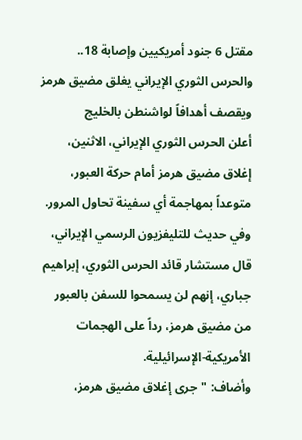مقتل 6 جنود أمريكيين وإصابة 18.. والحرس الثوري الإيراني يغلق مضيق هرمز ويقصف أهدافاً لواشنطن بالخليج
أعلن الحرس الثوري الإيراني، الاثنين، إغلاق مضيق هرمز أمام حركة العبور، متوعداً بمهاجمة أي سفينة تحاول المرور.
وفي حديث للتليفزيون الرسمي الإيراني، قال مستشار قائد الحرس الثوري، إبراهيم جباري، إنهم لن يسمحوا للسفن بالعبور من مضيق هرمز، رداً على الهجمات الأمريكية-الإسرائيلية.
وأضاف: "جرى إغلاق مضيق هرمز،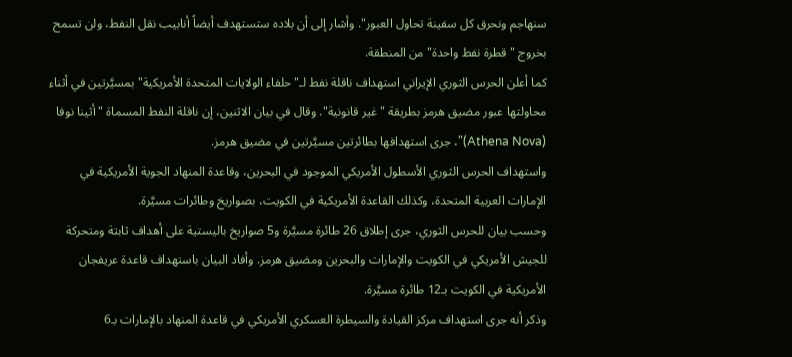سنهاجم ونحرق كل سفينة تحاول العبور". وأشار إلى أن بلاده ستستهدف أيضاً أنابيب نقل النفط، ولن تسمح بخروج "قطرة نفط واحدة" من المنطقة.
كما أعلن الحرس الثوري الإيراني استهداف ناقلة نفط لـ"حلفاء الولايات المتحدة الأمريكية" بمسيَّرتين في أثناء محاولتها عبور مضيق هرمز بطريقة "غير قانونية". وقال في بيان الاثنين، إن ناقلة النفط المسماة "أثينا نوفا (Athena Nova)"، جرى استهدافها بطائرتين مسيَّرتين في مضيق هرمز.
واستهداف الحرس الثوري الأسطول الأمريكي الموجود في البحرين، وقاعدة المنهاد الجوية الأمريكية في الإمارات العربية المتحدة، وكذلك القاعدة الأمريكية في الكويت، بصواريخ وطائرات مسيَّرة.
وحسب بيان للحرس الثوري، جرى إطلاق 26 طائرة مسيَّرة و5 صواريخ باليستية على أهداف ثابتة ومتحركة للجيش الأمريكي في الكويت والإمارات والبحرين ومضيق هرمز. وأفاد البيان باستهداف قاعدة عريفجان الأمريكية في الكويت بـ12 طائرة مسيَّرة.
وذكر أنه جرى استهداف مركز القيادة والسيطرة العسكري الأمريكي في قاعدة المنهاد بالإمارات بـ6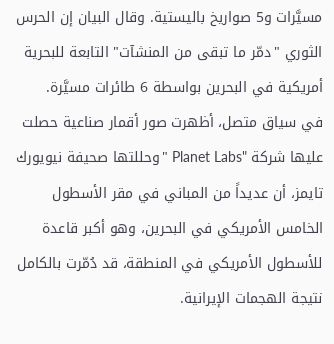مسيَّرات و5 صواريخ باليستية. وقال البيان إن الحرس الثوري "دمّر ما تبقى من المنشآت" التابعة للبحرية أمريكية في البحرين بواسطة 6 طائرات مسيَّرة.
في سياق متصل، أظهرت صور أقمار صناعية حصلت عليها شركة "Planet Labs "وحللتها صحيفة نيويورك تايمز، أن عديداً من المباني في مقر الأسطول الخامس الأمريكي في البحرين، وهو أكبر قاعدة للأسطول الأمريكي في المنطقة، قد دُمّرت بالكامل نتيجة الهجمات الإيرانية.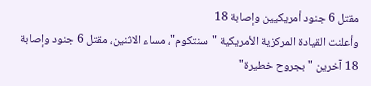مقتل 6 جنود أمريكيين وإصابة 18
وأعلنت القيادة المركزية الأمريكية "سنتكوم"، مساء الاثنين، مقتل 6 جنود وإصابة 18 آخرين "بجروح خطيرة"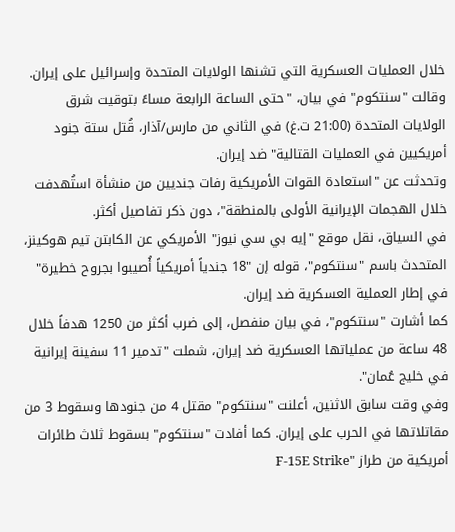خلال العمليات العسكرية التي تشنها الولايات المتحدة وإسرائيل على إيران.
وقالت "سنتكوم" في بيان، "حتى الساعة الرابعة مساءً بتوقيت شرق الولايات المتحدة (21:00 ت.غ) في الثاني من مارس/آذار، قُتل ستة جنود أمريكيين في العمليات القتالية" ضد إيران.
وتحدثت عن "استعادة القوات الأمريكية رفات جنديين من منشأة استُهدفت خلال الهجمات الإيرانية الأولى بالمنطقة"، دون ذكر تفاصيل أكثر.
في السياق، نقل موقع "إيه بي سي نيوز" الأمريكي عن الكابتن تيم هوكينز، المتحدث باسم "سنتكوم"، قوله إن "18 جندياً أمريكياً أُصيبوا بجروح خطيرة" في إطار العملية العسكرية ضد إيران.
كما أشارت "سنتكوم"، في بيان منفصل، إلى ضرب أكثر من 1250 هدفاً خلال 48 ساعة من عملياتها العسكرية ضد إيران، شملت "تدمير 11 سفينة إيرانية في خليج عُمان".
وفي وقت سابق الاثنين، أعلنت "سنتكوم" مقتل 4 من جنودها وسقوط 3 من مقاتلاتها في الحرب على إيران. كما أفادت "سنتكوم" بسقوط ثلاث طائرات أمريكية من طراز "F-15E Strike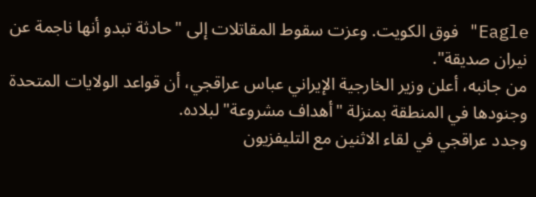Eagle" فوق الكويت. وعزت سقوط المقاتلات إلى "حادثة تبدو أنها ناجمة عن نيران صديقة".
من جانبه، أعلن وزير الخارجية الإيراني عباس عراقجي، أن قواعد الولايات المتحدة وجنودها في المنطقة بمنزلة "أهداف مشروعة" لبلاده.
وجدد عراقجي في لقاء الاثنين مع التليفزيون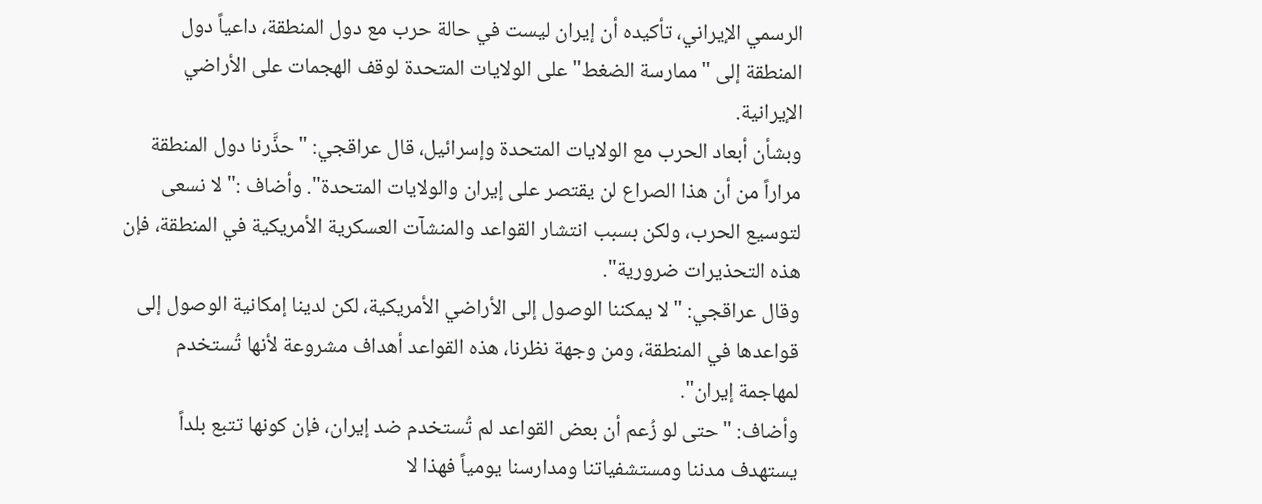الرسمي الإيراني، تأكيده أن إيران ليست في حالة حرب مع دول المنطقة، داعياً دول المنطقة إلى "ممارسة الضغط" على الولايات المتحدة لوقف الهجمات على الأراضي الإيرانية.
وبشأن أبعاد الحرب مع الولايات المتحدة وإسرائيل، قال عراقجي: "حذَّرنا دول المنطقة مراراً من أن هذا الصراع لن يقتصر على إيران والولايات المتحدة". وأضاف :"لا نسعى لتوسيع الحرب، ولكن بسبب انتشار القواعد والمنشآت العسكرية الأمريكية في المنطقة، فإن هذه التحذيرات ضرورية".
وقال عراقجي: "لا يمكننا الوصول إلى الأراضي الأمريكية، لكن لدينا إمكانية الوصول إلى قواعدها في المنطقة، ومن وجهة نظرنا، هذه القواعد أهداف مشروعة لأنها تُستخدم لمهاجمة إيران".
وأضاف: "حتى لو زُعم أن بعض القواعد لم تُستخدم ضد إيران، فإن كونها تتبع بلداً يستهدف مدننا ومستشفياتنا ومدارسنا يومياً فهذا لا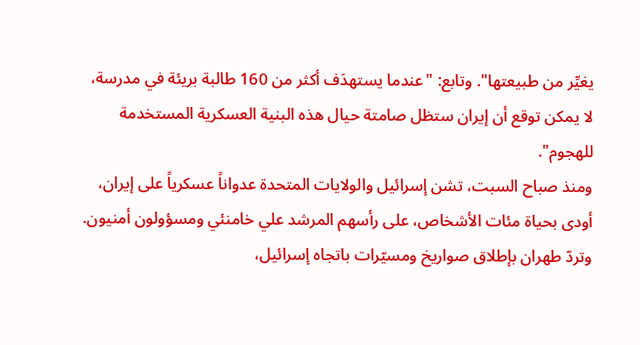يغيِّر من طبيعتها". وتابع: "عندما يستهدَف أكثر من 160 طالبة بريئة في مدرسة، لا يمكن توقع أن إيران ستظل صامتة حيال هذه البنية العسكرية المستخدمة للهجوم".
ومنذ صباح السبت، تشن إسرائيل والولايات المتحدة عدواناً عسكرياً على إيران، أودى بحياة مئات الأشخاص، على رأسهم المرشد علي خامنئي ومسؤولون أمنيون.
وتردّ طهران بإطلاق صواريخ ومسيّرات باتجاه إسرائيل،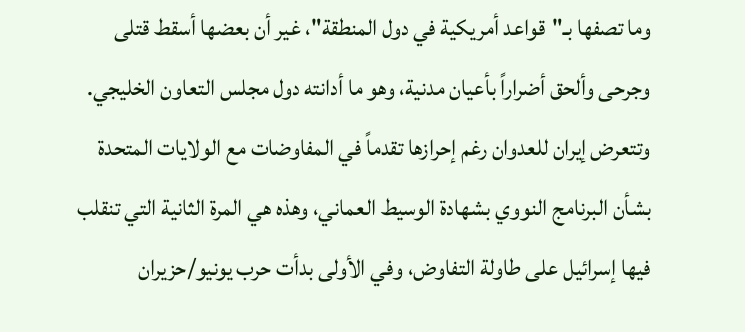وما تصفها بـ"قواعد أمريكية في دول المنطقة"، غير أن بعضها أسقط قتلى وجرحى وألحق أضراراً بأعيان مدنية، وهو ما أدانته دول مجلس التعاون الخليجي.
وتتعرض إيران للعدوان رغم إحرازها تقدماً في المفاوضات مع الولايات المتحدة بشأن البرنامج النووي بشهادة الوسيط العماني، وهذه هي المرة الثانية التي تنقلب فيها إسرائيل على طاولة التفاوض، وفي الأولى بدأت حرب يونيو/حزيران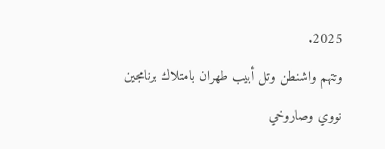2025.
وتتهم واشنطن وتل أبيب طهران بامتلاك برنامجين نووي وصاروخي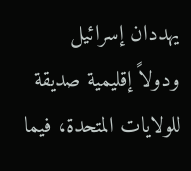يهددان إسرائيل ودولاً إقليمية صديقة للولايات المتحدة، فيما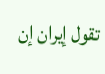تقول إيران إن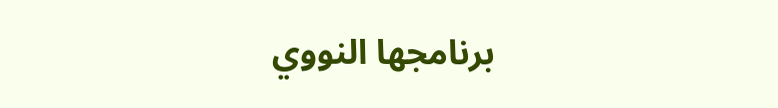برنامجها النووي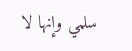سلمي وإنها لا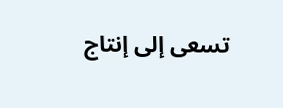تسعى إلى إنتاج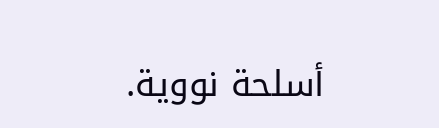أسلحة نووية.